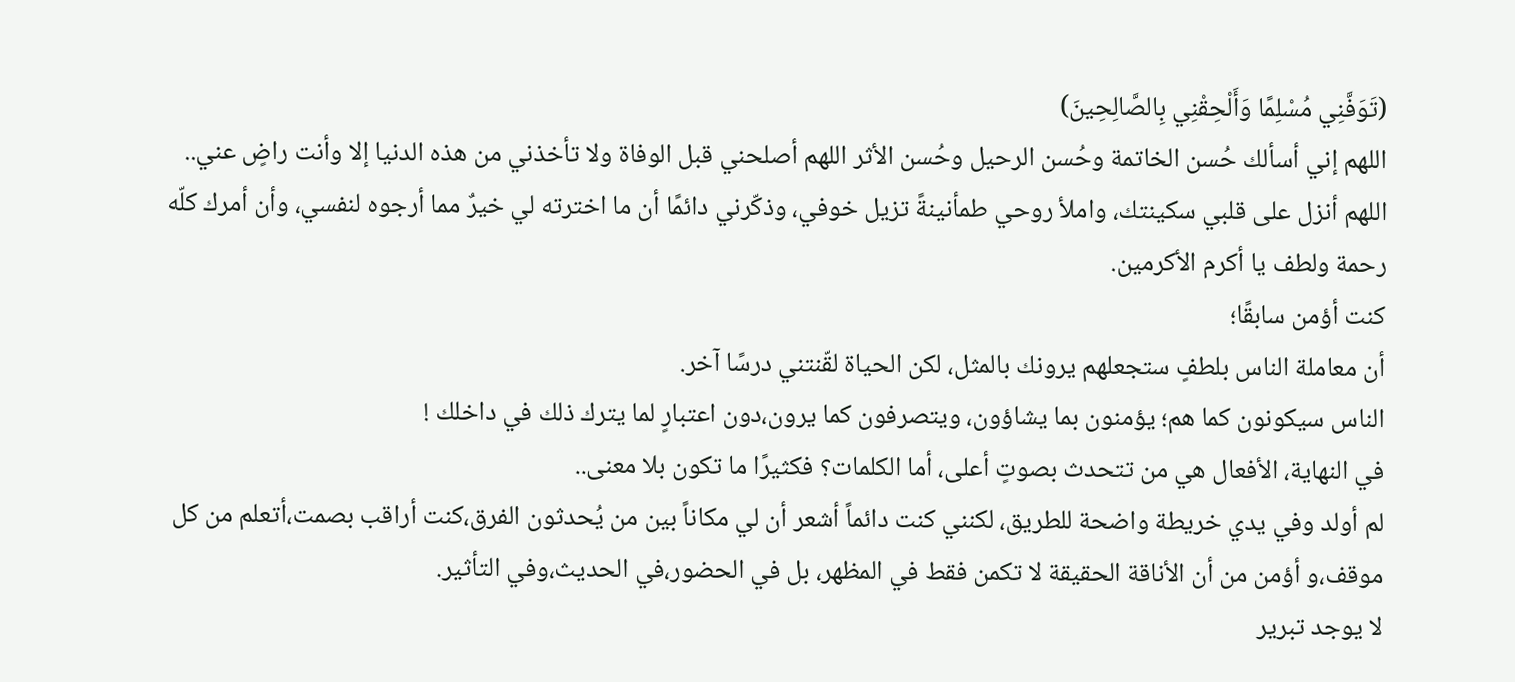(تَوَفَّنِي مُسْلِمًا وَأَلْحِقْنِي بِالصَّالِحِينَ)
اللهم إني أسألك حُسن الخاتمة وحُسن الرحيل وحُسن الأثر اللهم أصلحني قبل الوفاة ولا تأخذني من هذه الدنيا إلا وأنت راضٍ عني..
اللهم أنزل على قلبي سكينتك، واملأ روحي طمأنينةً تزيل خوفي، وذكّرني دائمًا أن ما اخترته لي خيرٌ مما أرجوه لنفسي، وأن أمرك كلّه رحمة ولطف يا أكرم الأكرمين.
كنت أؤمن سابقًا؛
أن معاملة الناس بلطفٍ ستجعلهم يرونك بالمثل، لكن الحياة لقّنتني درسًا آخر.
الناس سيكونون كما هم؛ يؤمنون بما يشاؤون، ويتصرفون كما يرون،دون اعتبارٍ لما يترك ذلك في داخلك !
في النهاية، الأفعال هي من تتحدث بصوتٍ أعلى، أما الكلمات؟ فكثيرًا ما تكون بلا معنى..
لم أولد وفي يدي خريطة واضحة للطريق، لكنني كنت دائماً أشعر أن لي مكاناً بين من يُحدثون الفرق،كنت أراقب بصمت،أتعلم من كل موقف،و أؤمن من أن الأناقة الحقيقة لا تكمن فقط في المظهر، بل في الحضور،في الحديث،وفي التأثير.
لا يوجد تبرير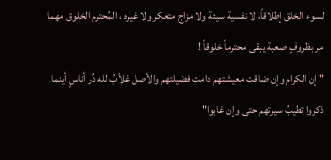لسوء الخلق إطلاقاً، لا نفسية سيئة ولا مزاج متعكر ولا غيره ، المُحترم الخلوق مهما مر بظروفٍ صعبة يبقى محترماً خلوقاً !
" إن الكرام وإن ضاقت معيشتهم دامت فضيلتهم والأصل غلاّبُ لله دُر أناسٍ أينما ذكروا تطيبُ سيرتهم حتى وإن غابوا"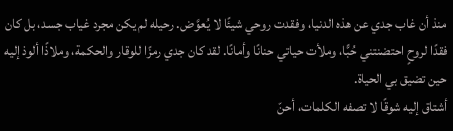منذ أن غاب جدي عن هذه الدنيا، وفقدت روحي شيئًا لا يُعوَّض. رحيله لم يكن مجرد غياب جسد، بل كان فقدًا لروحٍ احتضنتني حُبًّا، وملأت حياتي حنانًا وأمانًا. لقد كان جدي رمزًا للوقار والحكمة، وملاذًا ألوذ إليه حين تضيق بي الحياة.
أشتاق إليه شوقًا لا تصفه الكلمات، أحنّ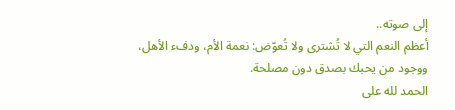إلى صوته..
أعظم النعم التي لا تُشترى ولا تُعوّض: نعمة الأم، ودفء الأهل، ووجود من يحبك بصدق دون مصلحة.
الحمد لله على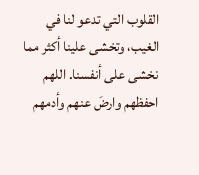القلوب التي تدعو لنا في الغيب، وتخشى علينا أكثر مما نخشى على أنفسنا. اللهم احفظهم وارضَ عنهم وأدمهم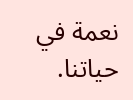نعمة في حياتنا.